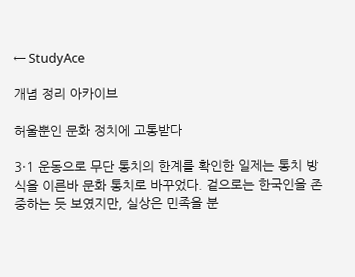← StudyAce

개념 정리 아카이브

허울뿐인 문화 정치에 고통받다

3·1 운동으로 무단 통치의 한계를 확인한 일제는 통치 방식을 이른바 문화 통치로 바꾸었다. 겉으로는 한국인을 존중하는 듯 보였지만, 실상은 민족을 분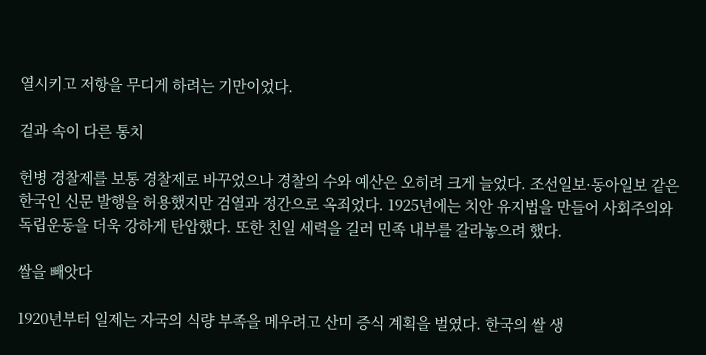열시키고 저항을 무디게 하려는 기만이었다.

겉과 속이 다른 통치

헌병 경찰제를 보통 경찰제로 바꾸었으나 경찰의 수와 예산은 오히려 크게 늘었다. 조선일보·동아일보 같은 한국인 신문 발행을 허용했지만 검열과 정간으로 옥죄었다. 1925년에는 치안 유지법을 만들어 사회주의와 독립운동을 더욱 강하게 탄압했다. 또한 친일 세력을 길러 민족 내부를 갈라놓으려 했다.

쌀을 빼앗다

1920년부터 일제는 자국의 식량 부족을 메우려고 산미 증식 계획을 벌였다. 한국의 쌀 생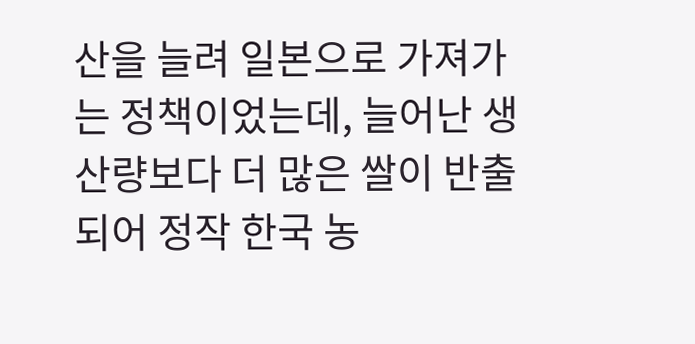산을 늘려 일본으로 가져가는 정책이었는데, 늘어난 생산량보다 더 많은 쌀이 반출되어 정작 한국 농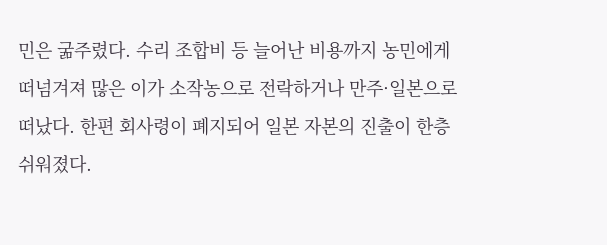민은 굶주렸다. 수리 조합비 등 늘어난 비용까지 농민에게 떠넘겨져 많은 이가 소작농으로 전락하거나 만주·일본으로 떠났다. 한편 회사령이 폐지되어 일본 자본의 진출이 한층 쉬워졌다.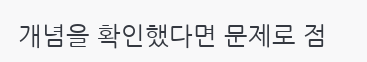개념을 확인했다면 문제로 점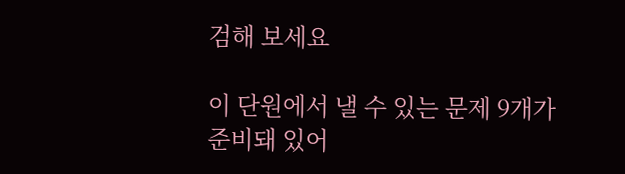검해 보세요

이 단원에서 낼 수 있는 문제 9개가 준비돼 있어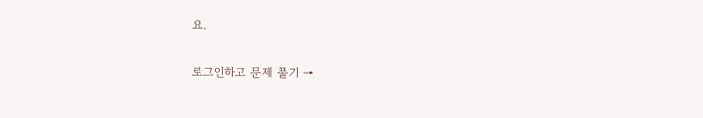요.

로그인하고 문제 풀기 →